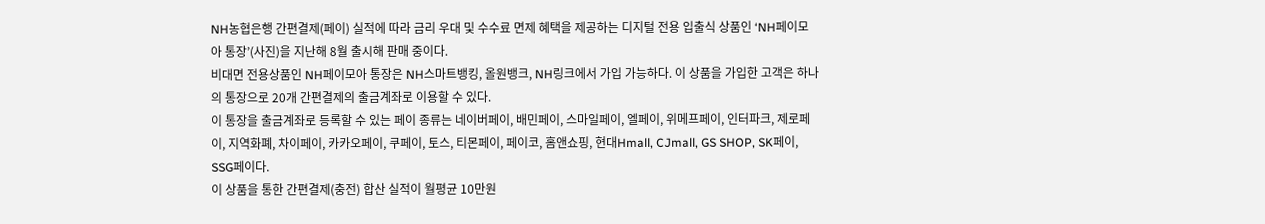NH농협은행 간편결제(페이) 실적에 따라 금리 우대 및 수수료 면제 혜택을 제공하는 디지털 전용 입출식 상품인 ‘NH페이모아 통장’(사진)을 지난해 8월 출시해 판매 중이다.
비대면 전용상품인 NH페이모아 통장은 NH스마트뱅킹, 올원뱅크, NH링크에서 가입 가능하다. 이 상품을 가입한 고객은 하나의 통장으로 20개 간편결제의 출금계좌로 이용할 수 있다.
이 통장을 출금계좌로 등록할 수 있는 페이 종류는 네이버페이, 배민페이, 스마일페이, 엘페이, 위메프페이, 인터파크, 제로페이, 지역화폐, 차이페이, 카카오페이, 쿠페이, 토스, 티몬페이, 페이코, 홈앤쇼핑, 현대Hmall, CJmall, GS SHOP, SK페이, SSG페이다.
이 상품을 통한 간편결제(충전) 합산 실적이 월평균 10만원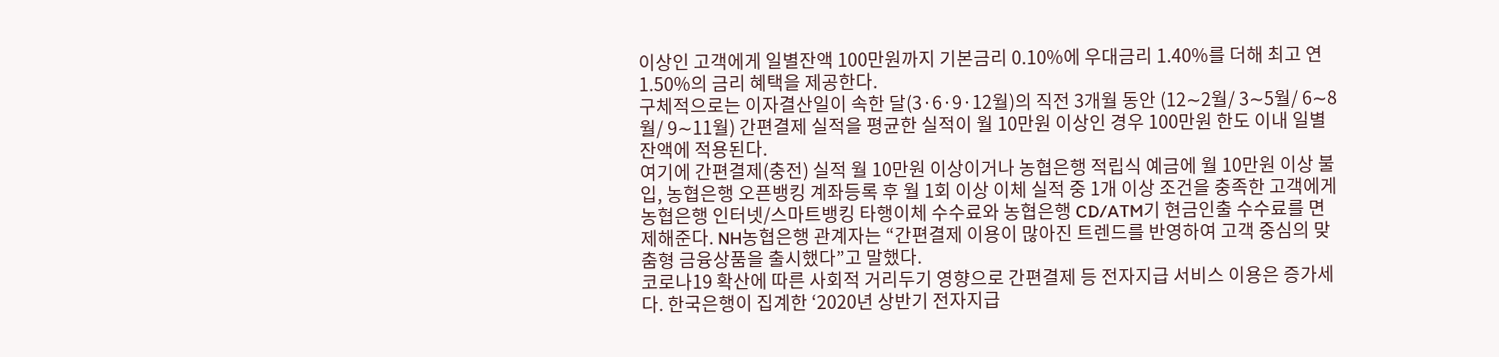이상인 고객에게 일별잔액 100만원까지 기본금리 0.10%에 우대금리 1.40%를 더해 최고 연 1.50%의 금리 혜택을 제공한다.
구체적으로는 이자결산일이 속한 달(3·6·9·12월)의 직전 3개월 동안 (12∼2월/ 3∼5월/ 6∼8월/ 9∼11월) 간편결제 실적을 평균한 실적이 월 10만원 이상인 경우 100만원 한도 이내 일별 잔액에 적용된다.
여기에 간편결제(충전) 실적 월 10만원 이상이거나 농협은행 적립식 예금에 월 10만원 이상 불입, 농협은행 오픈뱅킹 계좌등록 후 월 1회 이상 이체 실적 중 1개 이상 조건을 충족한 고객에게 농협은행 인터넷/스마트뱅킹 타행이체 수수료와 농협은행 CD/ATM기 현금인출 수수료를 면제해준다. NH농협은행 관계자는 “간편결제 이용이 많아진 트렌드를 반영하여 고객 중심의 맞춤형 금융상품을 출시했다”고 말했다.
코로나19 확산에 따른 사회적 거리두기 영향으로 간편결제 등 전자지급 서비스 이용은 증가세다. 한국은행이 집계한 ‘2020년 상반기 전자지급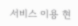서비스 이용 현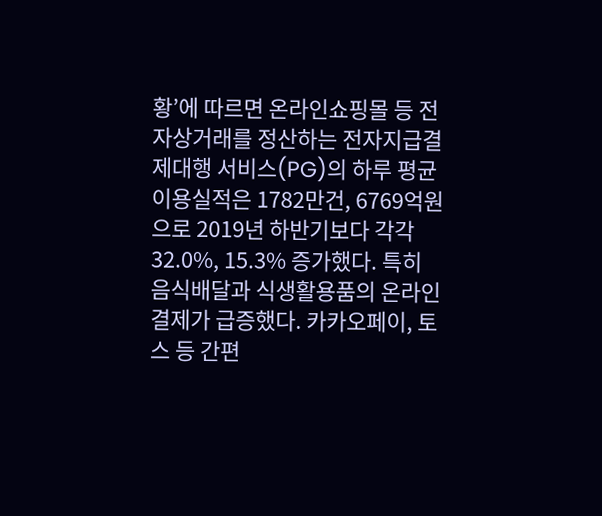황’에 따르면 온라인쇼핑몰 등 전자상거래를 정산하는 전자지급결제대행 서비스(PG)의 하루 평균 이용실적은 1782만건, 6769억원으로 2019년 하반기보다 각각 32.0%, 15.3% 증가했다. 특히 음식배달과 식생활용품의 온라인 결제가 급증했다. 카카오페이, 토스 등 간편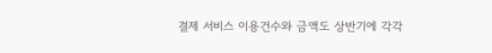결제 서비스 이용건수와 금액도 상반기에 각각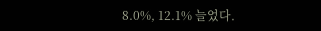8.0%, 12.1% 늘었다.